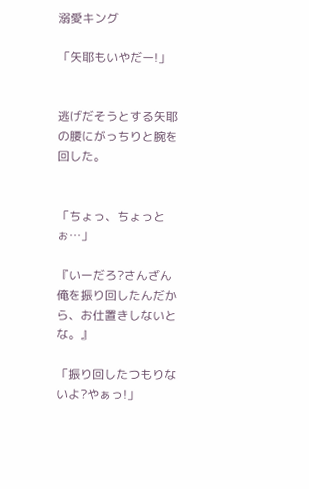溺愛キング

「矢耶もいやだー!」


逃げだそうとする矢耶の腰にがっちりと腕を回した。


「ちょっ、ちょっとぉ…」

『いーだろ?さんざん俺を振り回したんだから、お仕置きしないとな。』

「振り回したつもりないよ?やぁっ!」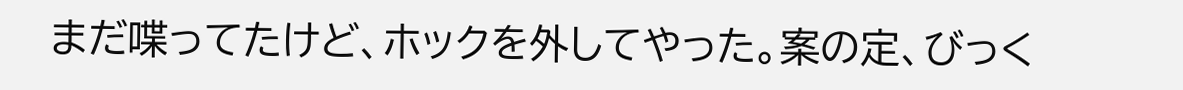まだ喋ってたけど、ホックを外してやった。案の定、びっく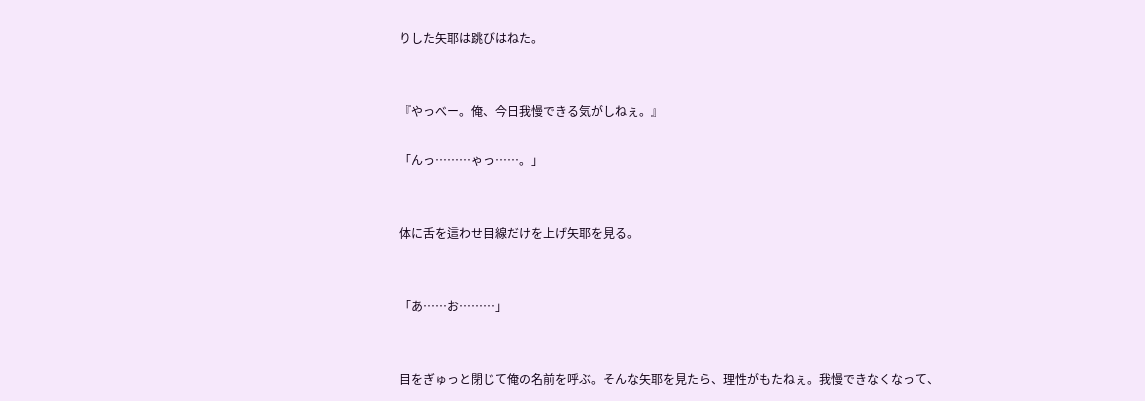りした矢耶は跳びはねた。


『やっべー。俺、今日我慢できる気がしねぇ。』

「んっ………ゃっ……。」


体に舌を這わせ目線だけを上げ矢耶を見る。


「あ……お………」


目をぎゅっと閉じて俺の名前を呼ぶ。そんな矢耶を見たら、理性がもたねぇ。我慢できなくなって、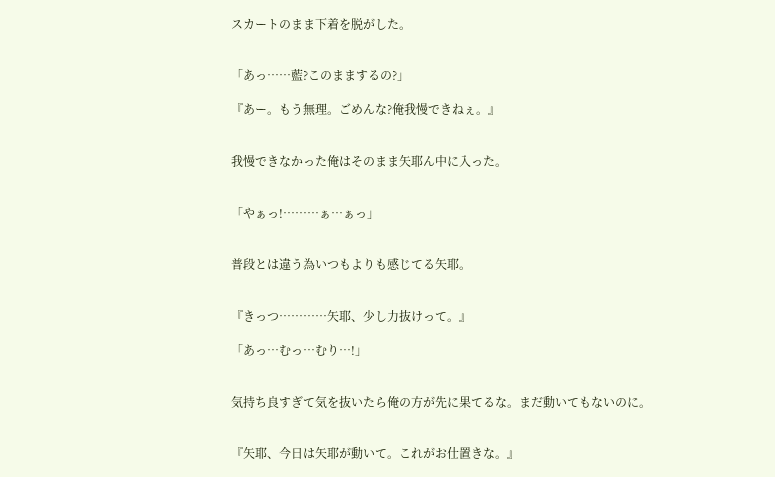スカートのまま下着を脱がした。


「あっ……藍?このままするの?」

『あー。もう無理。ごめんな?俺我慢できねぇ。』


我慢できなかった俺はそのまま矢耶ん中に入った。


「やぁっ!………ぁ…ぁっ」


普段とは違う為いつもよりも感じてる矢耶。


『きっつ…………矢耶、少し力抜けって。』

「あっ…むっ…むり…!」


気持ち良すぎて気を抜いたら俺の方が先に果てるな。まだ動いてもないのに。


『矢耶、今日は矢耶が動いて。これがお仕置きな。』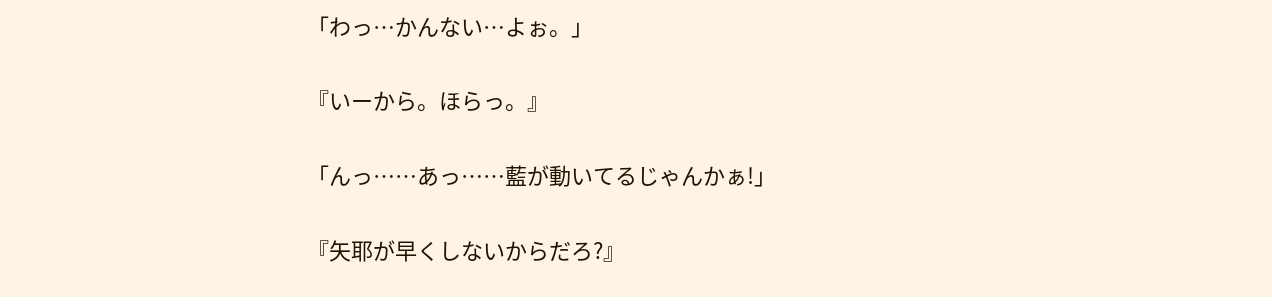「わっ…かんない…よぉ。」

『いーから。ほらっ。』

「んっ……あっ……藍が動いてるじゃんかぁ!」

『矢耶が早くしないからだろ?』